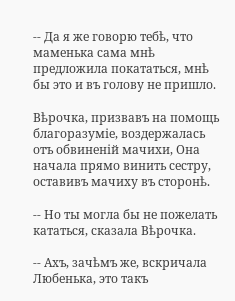-- Да я же говорю тебѣ, что маменька сама мнѣ предложила покататься, мнѣ бы это и въ голову не пришло.

Вѣрочка, призвавъ на помощь благоразуміе, воздержалась отъ обвиненій мачихи, Она начала прямо винить сестру, оставивъ мачиху въ сторонѣ.

-- Но ты могла бы не пожелать кататься, сказала Вѣрочка.

-- Ахъ, зачѣмъ же, вскричала Любенька, это такъ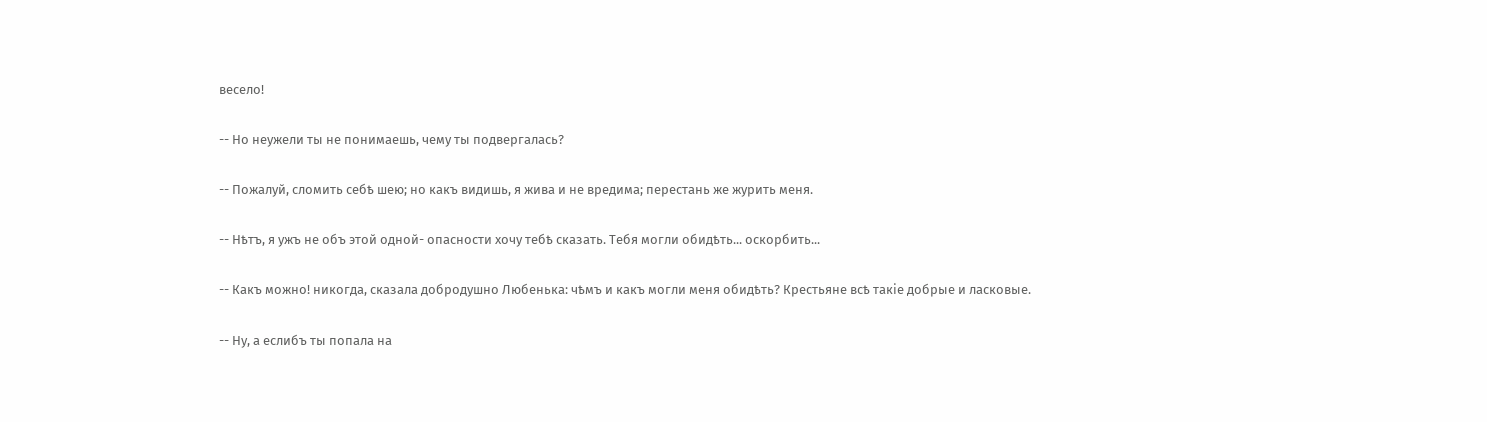весело!

-- Но неужели ты не понимаешь, чему ты подвергалась?

-- Пожалуй, сломить себѣ шею; но какъ видишь, я жива и не вредима; перестань же журить меня.

-- Нѣтъ, я ужъ не объ этой одной- опасности хочу тебѣ сказать. Тебя могли обидѣть... оскорбить...

-- Какъ можно! никогда, сказала добродушно Любенька: чѣмъ и какъ могли меня обидѣть? Крестьяне всѣ такіе добрые и ласковые.

-- Ну, а еслибъ ты попала на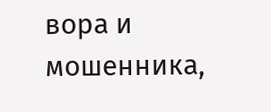вора и мошенника,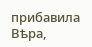прибавила Вѣра,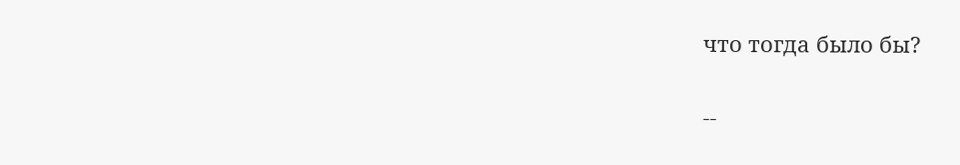что тогда было бы?

--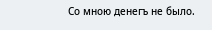Со мною денегъ не было.